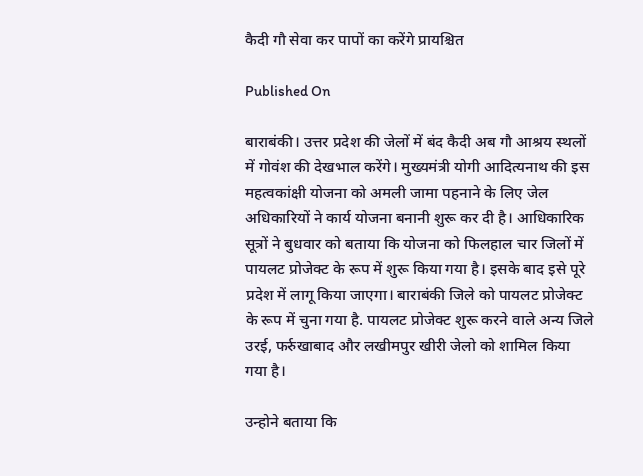कैदी गौ सेवा कर पापों का करेंगे प्रायश्चित

Published On

बाराबंकी। उत्तर प्रदेश की जेलों में बंद कैदी अब गौ आश्रय स्थलों में गोवंश की देखभाल करेंगे। मुख्यमंत्री योगी आदित्यनाथ की इस महत्वकांक्षी योजना को अमली जामा पहनाने के लिए जेल अधिकारियों ने कार्य योजना बनानी शुरू कर दी है। आधिकारिक सूत्रों ने बुधवार को बताया कि योजना को फिलहाल चार जिलों में पायलट प्रोजेक्ट के रूप में शुरू किया गया है। इसके बाद इसे पूरे प्रदेश में लागू किया जाएगा। बाराबंकी जिले को पायलट प्रोजेक्ट के रूप में चुना गया है. पायलट प्रोजेक्ट शुरू करने वाले अन्य जिले उरई, फर्रुखाबाद और लखीमपुर खीरी जेलो को शामिल किया गया है।

उन्होने बताया कि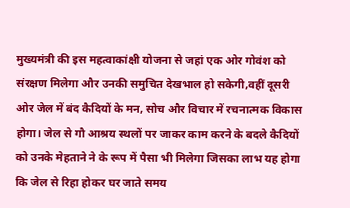मुख्यमंत्री की इस महत्वाकांक्षी योजना से जहां एक ओर गोवंश को संरक्षण मिलेगा और उनकी समुचित देखभाल हो सकेगी,वहीं दूसरी ओर जेल में बंद कैदियों के मन, सोच और विचार में रचनात्मक विकास होगा। जेल से गौ आश्रय स्थलों पर जाकर काम करने के बदले कैदियों को उनके मेहताने ने के रूप में पैसा भी मिलेगा जिसका लाभ यह होगा कि जेल से रिहा होकर घर जाते समय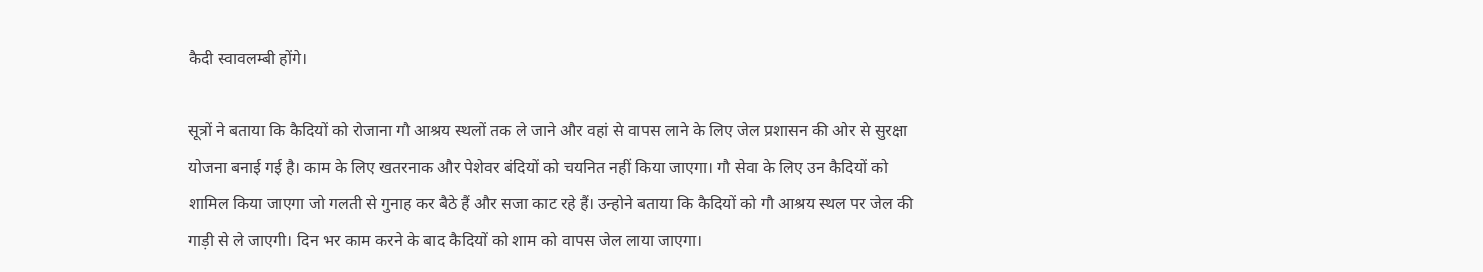कैदी स्वावलम्बी होंगे।

सूत्रों ने बताया कि कैदियों को रोजाना गौ आश्रय स्थलों तक ले जाने और वहां से वापस लाने के लिए जेल प्रशासन की ओर से सुरक्षा योजना बनाई गई है। काम के लिए खतरनाक और पेशेवर बंदियों को चयनित नहीं किया जाएगा। गौ सेवा के लिए उन कैदियों को शामिल किया जाएगा जो गलती से गुनाह कर बैठे हैं और सजा काट रहे हैं। उन्होने बताया कि कैदियों को गौ आश्रय स्थल पर जेल की गाड़ी से ले जाएगी। दिन भर काम करने के बाद कैदियों को शाम को वापस जेल लाया जाएगा।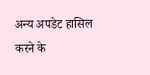अन्य अपडेट हासिल करने के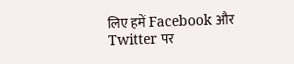लिए हमें Facebook और Twitter पर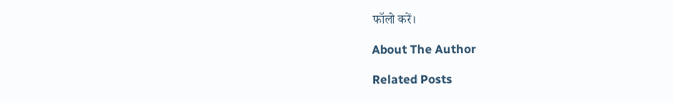फॉलो करें।

About The Author

Related Posts